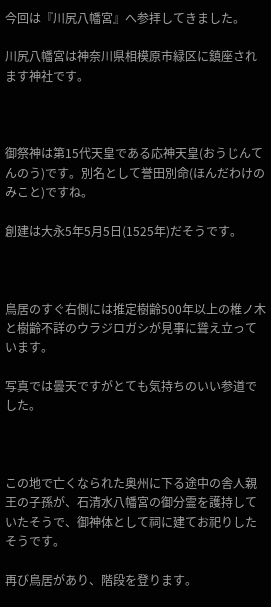今回は『川尻八幡宮』へ参拝してきました。

川尻八幡宮は神奈川県相模原市緑区に鎮座されます神社です。



御祭神は第15代天皇である応神天皇(おうじんてんのう)です。別名として誉田別命(ほんだわけのみこと)ですね。

創建は大永5年5月5日(1525年)だそうです。



鳥居のすぐ右側には推定樹齢500年以上の椎ノ木と樹齢不詳のウラジロガシが見事に聳え立っています。

写真では曇天ですがとても気持ちのいい参道でした。



この地で亡くなられた奥州に下る途中の舎人親王の子孫が、石清水八幡宮の御分霊を護持していたそうで、御神体として祠に建てお祀りしたそうです。

再び鳥居があり、階段を登ります。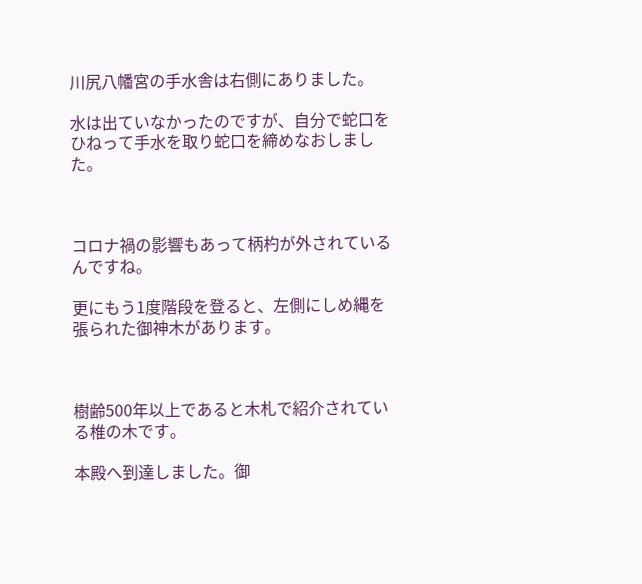川尻八幡宮の手水舎は右側にありました。

水は出ていなかったのですが、自分で蛇口をひねって手水を取り蛇口を締めなおしました。



コロナ禍の影響もあって柄杓が外されているんですね。

更にもう1度階段を登ると、左側にしめ縄を張られた御神木があります。



樹齢500年以上であると木札で紹介されている椎の木です。

本殿へ到達しました。御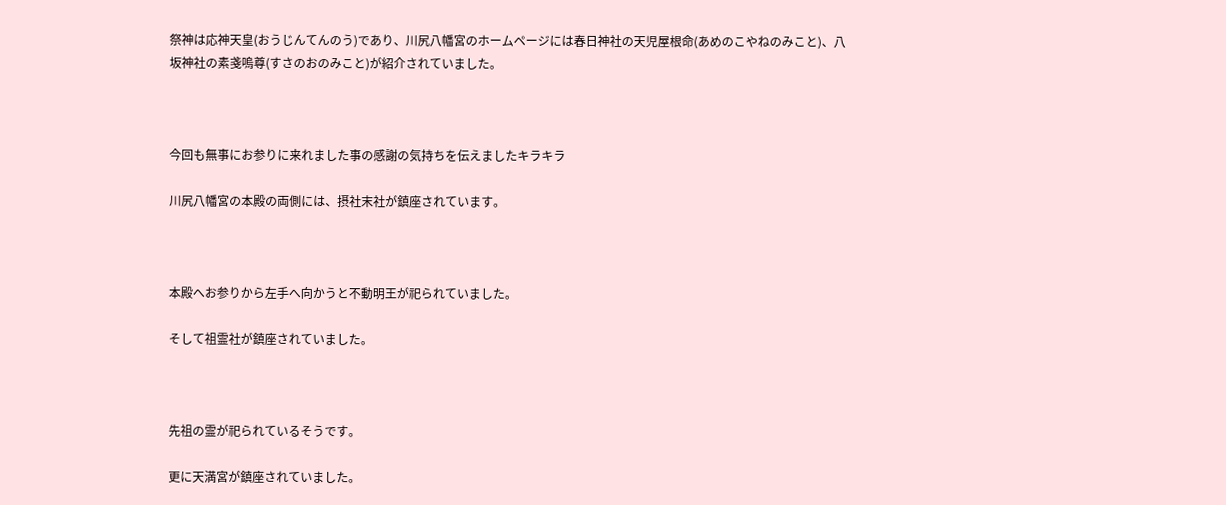祭神は応神天皇(おうじんてんのう)であり、川尻八幡宮のホームページには春日神社の天児屋根命(あめのこやねのみこと)、八坂神社の素戔嗚尊(すさのおのみこと)が紹介されていました。



今回も無事にお参りに来れました事の感謝の気持ちを伝えましたキラキラ

川尻八幡宮の本殿の両側には、摂社末社が鎮座されています。



本殿へお参りから左手へ向かうと不動明王が祀られていました。

そして祖霊社が鎮座されていました。



先祖の霊が祀られているそうです。

更に天満宮が鎮座されていました。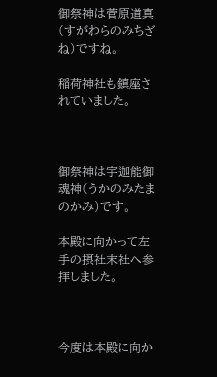御祭神は菅原道真(すがわらのみちざね)ですね。

稲荷神社も鎮座されていました。



御祭神は宇迦能御魂神(うかのみたまのかみ)です。

本殿に向かって左手の摂社末社へ参拝しました。



今度は本殿に向か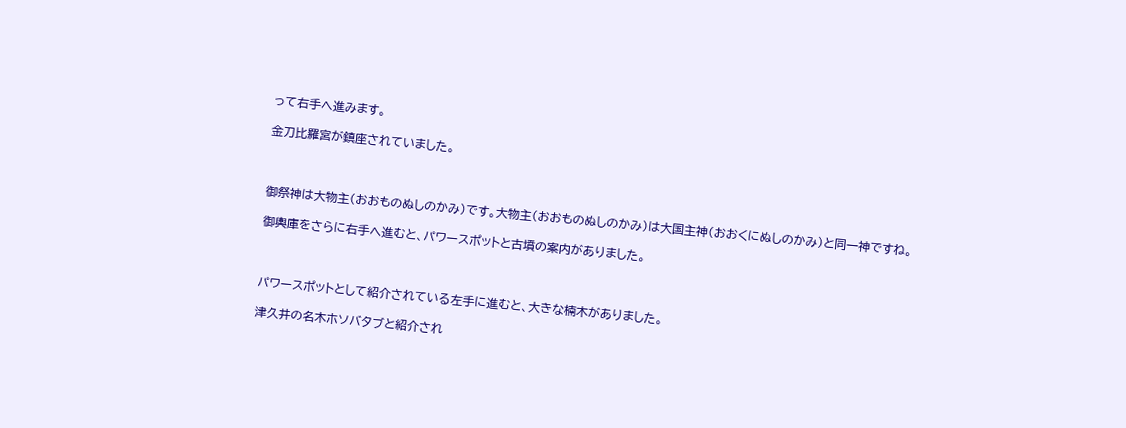って右手へ進みます。

金刀比羅宮が鎮座されていました。



御祭神は大物主(おおものぬしのかみ)です。大物主(おおものぬしのかみ)は大国主神(おおくにぬしのかみ)と同一神ですね。

御輿庫をさらに右手へ進むと、パワースポットと古墳の案内がありました。



パワースポットとして紹介されている左手に進むと、大きな楠木がありました。

津久井の名木ホソバタブと紹介され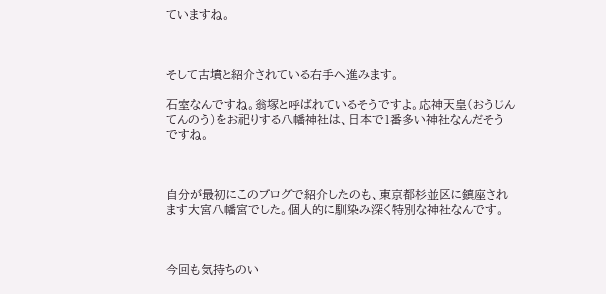ていますね。



そして古墳と紹介されている右手へ進みます。

石室なんですね。翁塚と呼ばれているそうですよ。応神天皇(おうじんてんのう)をお祀りする八幡神社は、日本で1番多い神社なんだそうですね。



自分が最初にこのブログで紹介したのも、東京都杉並区に鎮座されます大宮八幡宮でした。個人的に馴染み深く特別な神社なんです。



今回も気持ちのい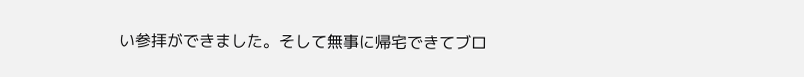い参拝ができました。そして無事に帰宅できてブロ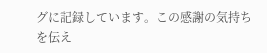グに記録しています。この感謝の気持ちを伝え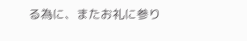る為に、またお礼に参り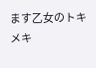ます乙女のトキメキ